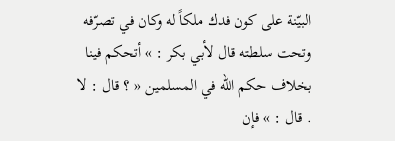البيّنة على كون فدك ملكاً له وكان في تصرّفه وتحت سلطته قال لأبي بكر : » أتحكم فينا بخلاف حكم اللّه في المسلمين « ؟ قال : لا . قال : » فإن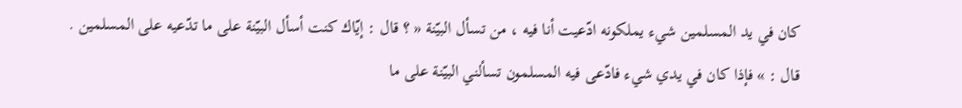كان في يد المسلمين شيء يملكونه ادّعيت أنا فيه ، من تسأل البيّنة « ؟ قال : إيّاك كنت أسأل البيّنة على ما تدّعيه على المسلمين . قال : » فإذا كان في يدي شيء فادّعى فيه المسلمون تسألني البيّنة على ما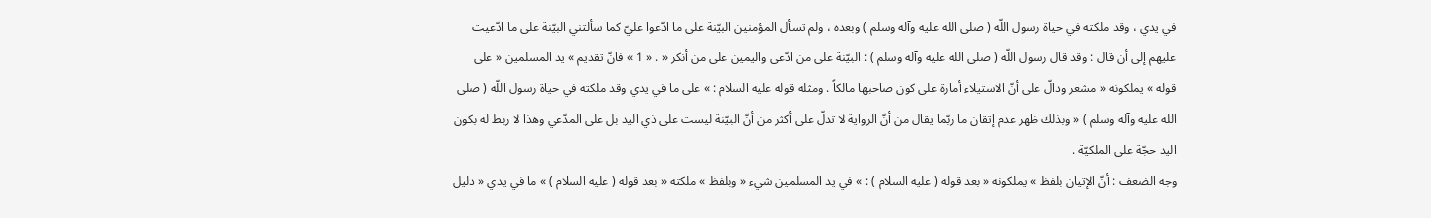في يدي ، وقد ملكته في حياة رسول اللّه ( صلى الله عليه وآله وسلم ) وبعده ، ولم تسأل المؤمنين البيّنة على ما ادّعوا عليّ كما سألتني البيّنة على ما ادّعيت عليهم إلى أن قال : وقد قال رسول اللّه ( صلى الله عليه وآله وسلم ) : البيّنة على من ادّعى واليمين على من أنكر « . « 1 » فانّ تقديم » يد المسلمين « على قوله » يملكونه « مشعر ودالّ على أنّ الاستيلاء أمارة على كون صاحبها مالكاً . ومثله قوله عليه السلام : » على ما في يدي وقد ملكته في حياة رسول اللّه ( صلى الله عليه وآله وسلم ) « وبذلك ظهر عدم إتقان ما ربّما يقال من أنّ الرواية لا تدلّ على أكثر من أنّ البيّنة ليست على ذي اليد بل على المدّعي وهذا لا ربط له بكون اليد حجّة على الملكيّة .
وجه الضعف : أنّ الإتيان بلفظ » يملكونه « بعد قوله ( عليه السلام ) : » في يد المسلمين شيء « وبلفظ » ملكته « بعد قوله ( عليه السلام ) » ما في يدي « دليل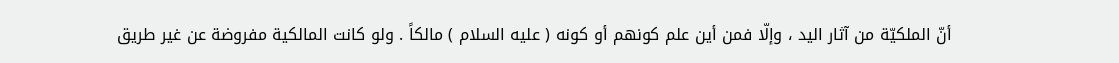أنّ الملكيّة من آثار اليد ، وإلّا فمن أين علم كونهم أو كونه ( عليه السلام ) مالكاً . ولو كانت المالكية مفروضة عن غير طريق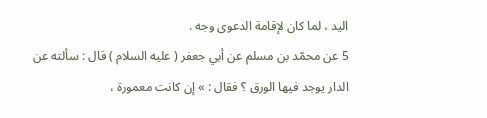اليد ، لما كان لإقامة الدعوى وجه .
5 عن محمّد بن مسلم عن أبي جعفر ( عليه السلام ) قال : سألته عن الدار يوجد فيها الورق ؟ فقال : » إن كانت معمورة ،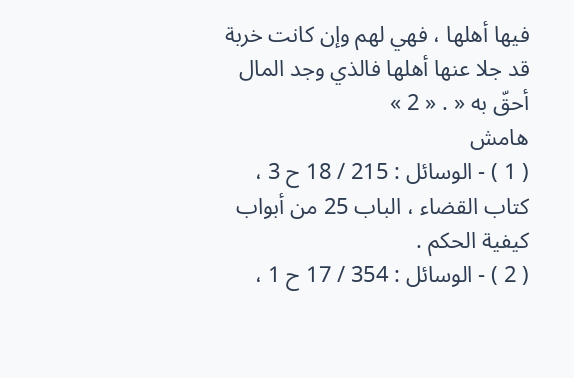فيها أهلها ، فهي لهم وإن كانت خربة قد جلا عنها أهلها فالذي وجد المال أحقّ به « . « 2 »
هامش
( 1 ) - الوسائل : 215 / 18 ح 3 ، كتاب القضاء ، الباب 25 من أبواب كيفية الحكم .
( 2 ) - الوسائل : 354 / 17 ح 1 ،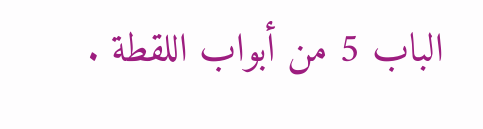الباب 5 من أبواب اللقطة .